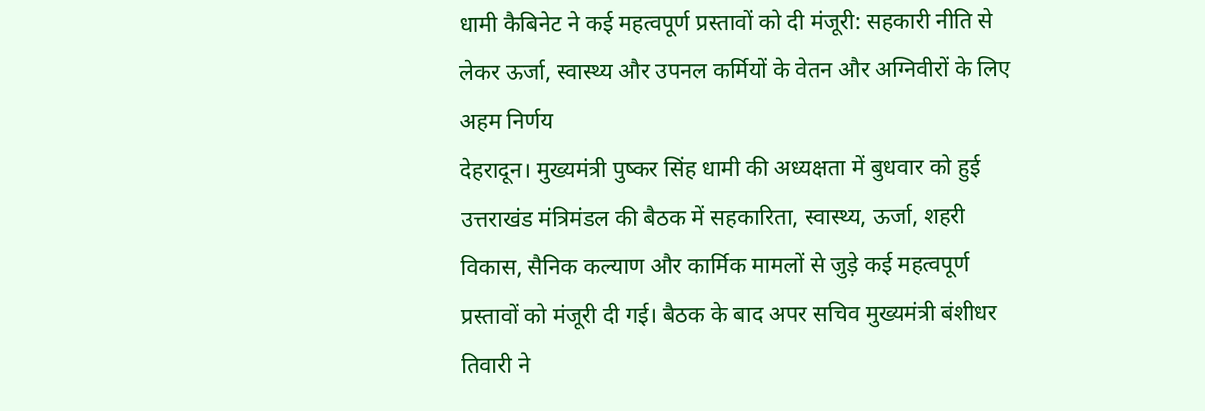धामी कैबिनेट ने कई महत्वपूर्ण प्रस्तावों को दी मंजूरी: सहकारी नीति से लेकर ऊर्जा, स्वास्थ्य और उपनल कर्मियों के वेतन और अग्निवीरों के लिए अहम निर्णय
देहरादून। मुख्यमंत्री पुष्कर सिंह धामी की अध्यक्षता में बुधवार को हुई उत्तराखंड मंत्रिमंडल की बैठक में सहकारिता, स्वास्थ्य, ऊर्जा, शहरी विकास, सैनिक कल्याण और कार्मिक मामलों से जुड़े कई महत्वपूर्ण प्रस्तावों को मंजूरी दी गई। बैठक के बाद अपर सचिव मुख्यमंत्री बंशीधर तिवारी ने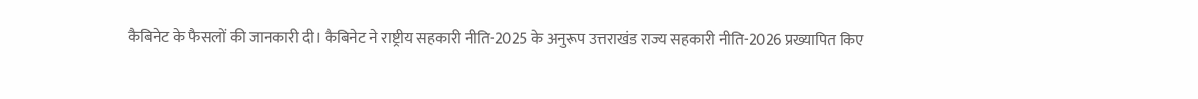कैबिनेट के फैसलों की जानकारी दी। कैबिनेट ने राष्ट्रीय सहकारी नीति-2025 के अनुरूप उत्तराखंड राज्य सहकारी नीति-2026 प्रख्यापित किए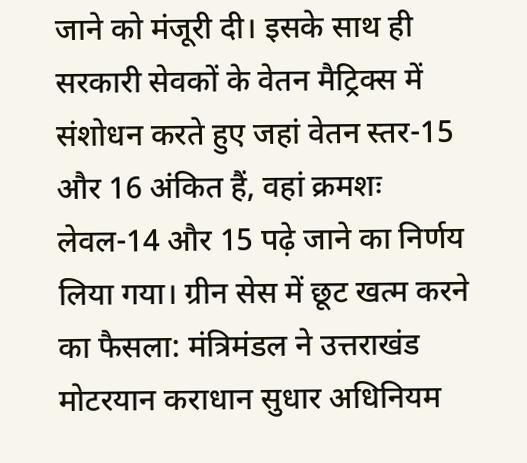जाने को मंजूरी दी। इसके साथ ही सरकारी सेवकों के वेतन मैट्रिक्स में संशोधन करते हुए जहां वेतन स्तर-15 और 16 अंकित हैं, वहां क्रमशः लेवल-14 और 15 पढ़े जाने का निर्णय लिया गया। ग्रीन सेस में छूट खत्म करने का फैसला: मंत्रिमंडल ने उत्तराखंड मोटरयान कराधान सुधार अधिनियम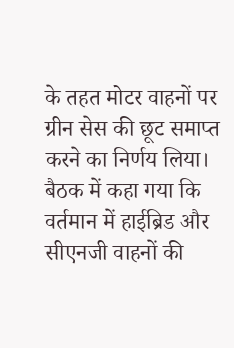के तहत मोटर वाहनों पर ग्रीन सेस की छूट समाप्त करने का निर्णय लिया। बैठक में कहा गया कि वर्तमान में हाईब्रिड और सीएनजी वाहनों की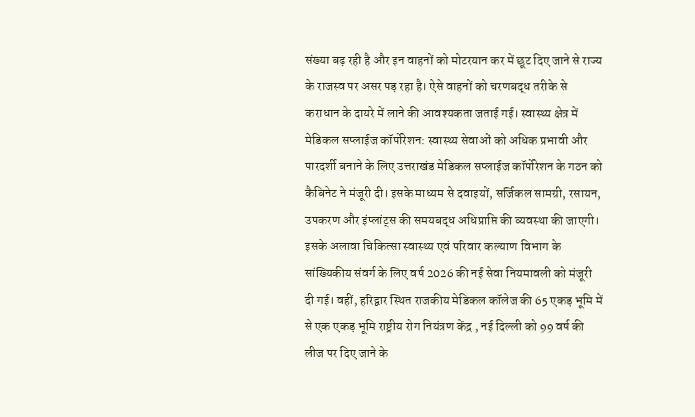संख्या बढ़ रही है और इन वाहनों को मोटरयान कर में छूट दिए जाने से राज्य के राजस्व पर असर पड़ रहा है। ऐसे वाहनों को चरणबद्ध तरीके से कराधान के दायरे में लाने की आवश्यकता जताई गई। स्वास्थ्य क्षेत्र में मेडिकल सप्लाईज कॉर्पोरेशन: स्वास्थ्य सेवाओं को अधिक प्रभावी और पारदर्शी बनाने के लिए उत्तराखंड मेडिकल सप्लाईज कॉर्पोरेशन के गठन को कैबिनेट ने मंजूरी दी। इसके माध्यम से दवाइयों, सर्जिकल सामग्री, रसायन, उपकरण और इंप्लांट्स की समयबद्ध अधिप्राप्ति की व्यवस्था की जाएगी। इसके अलावा चिकित्सा स्वास्थ्य एवं परिवार कल्याण विभाग के सांख्यिकीय संवर्ग के लिए वर्ष 2026 की नई सेवा नियमावली को मंजूरी दी गई। वहीं, हरिद्वार स्थित राजकीय मेडिकल कॉलेज की 65 एकड़ भूमि में से एक एकड़ भूमि राष्ट्रीय रोग नियंत्रण केंद्र , नई दिल्ली को 99 वर्ष की लीज पर दिए जाने के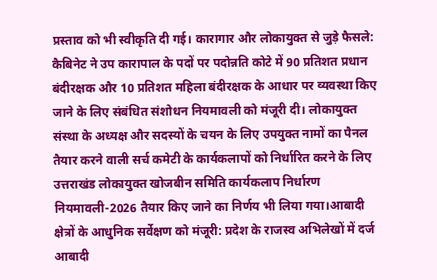प्रस्ताव को भी स्वीकृति दी गई। कारागार और लोकायुक्त से जुड़े फैसले: कैबिनेट ने उप कारापाल के पदों पर पदोन्नति कोटे में 90 प्रतिशत प्रधान बंदीरक्षक और 10 प्रतिशत महिला बंदीरक्षक के आधार पर व्यवस्था किए जाने के लिए संबंधित संशोधन नियमावली को मंजूरी दी। लोकायुक्त संस्था के अध्यक्ष और सदस्यों के चयन के लिए उपयुक्त नामों का पैनल तैयार करने वाली सर्च कमेटी के कार्यकलापों को निर्धारित करने के लिए उत्तराखंड लोकायुक्त खोजबीन समिति कार्यकलाप निर्धारण नियमावली-2026 तैयार किए जाने का निर्णय भी लिया गया।आबादी क्षेत्रों के आधुनिक सर्वेक्षण को मंजूरी: प्रदेश के राजस्व अभिलेखों में दर्ज आबादी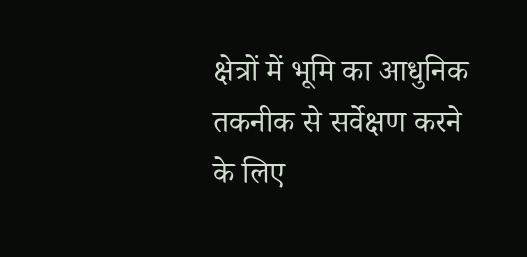क्षेत्रों में भूमि का आधुनिक तकनीक से सर्वेक्षण करने के लिए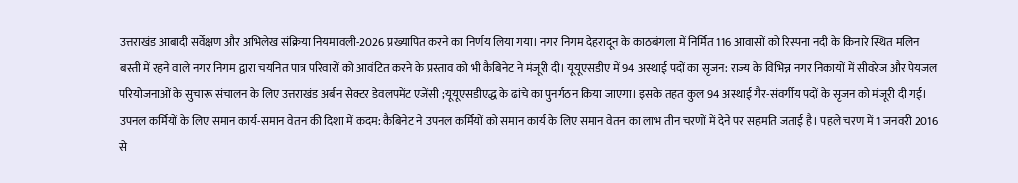उत्तराखंड आबादी सर्वेक्षण और अभिलेख संक्रिया नियमावली-2026 प्रख्यापित करने का निर्णय लिया गया। नगर निगम देहरादून के काठबंगला में निर्मित 116 आवासों को रिस्पना नदी के किनारे स्थित मलिन बस्ती में रहने वाले नगर निगम द्वारा चयनित पात्र परिवारों को आवंटित करने के प्रस्ताव को भी कैबिनेट ने मंजूरी दी। यूयूएसडीए में 94 अस्थाई पदों का सृजन: राज्य के विभिन्न नगर निकायों में सीवरेज और पेयजल परियोजनाओं के सुचारू संचालन के लिए उत्तराखंड अर्बन सेक्टर डेवलपमेंट एजेंसी ;यूयूएसडीएद्ध के ढांचे का पुनर्गठन किया जाएगा। इसके तहत कुल 94 अस्थाई गैर-संवर्गीय पदों के सृजन को मंजूरी दी गई। उपनल कर्मियों के लिए समान कार्य-समान वेतन की दिशा में कदम: कैबिनेट ने उपनल कर्मियों को समान कार्य के लिए समान वेतन का लाभ तीन चरणों में देने पर सहमति जताई है। पहले चरण में 1 जनवरी 2016 से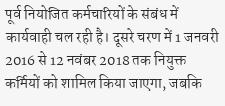पूर्व नियोजित कर्मचारियों के संबंध में कार्यवाही चल रही है। दूसरे चरण में 1 जनवरी 2016 से 12 नवंबर 2018 तक नियुक्त कर्मियों को शामिल किया जाएगा, जबकि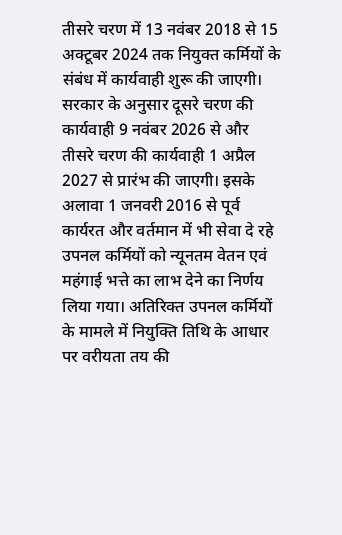तीसरे चरण में 13 नवंबर 2018 से 15 अक्टूबर 2024 तक नियुक्त कर्मियों के संबंध में कार्यवाही शुरू की जाएगी। सरकार के अनुसार दूसरे चरण की कार्यवाही 9 नवंबर 2026 से और तीसरे चरण की कार्यवाही 1 अप्रैल 2027 से प्रारंभ की जाएगी। इसके अलावा 1 जनवरी 2016 से पूर्व कार्यरत और वर्तमान में भी सेवा दे रहे उपनल कर्मियों को न्यूनतम वेतन एवं महंगाई भत्ते का लाभ देने का निर्णय लिया गया। अतिरिक्त उपनल कर्मियों के मामले में नियुक्ति तिथि के आधार पर वरीयता तय की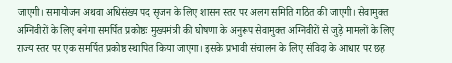जाएगी। समायोजन अथवा अधिसंख्य पद सृजन के लिए शासन स्तर पर अलग समिति गठित की जाएगी। सेवामुक्त अग्निवीरों के लिए बनेगा समर्पित प्रकोष्ठः मुख्यमंत्री की घोषणा के अनुरूप सेवामुक्त अग्निवीरों से जुड़े मामलों के लिए राज्य स्तर पर एक समर्पित प्रकोष्ठ स्थापित किया जाएगा। इसके प्रभावी संचालन के लिए संविदा के आधार पर छह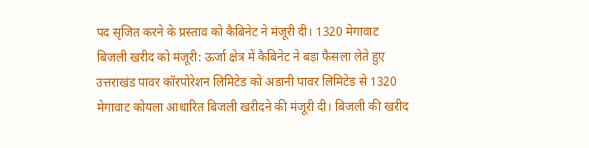पद सृजित करने के प्रस्ताव को कैबिनेट ने मंजूरी दी। 1320 मेगावाट बिजली खरीद को मंजूरी: ऊर्जा क्षेत्र में कैबिनेट ने बड़ा फैसला लेते हुए उत्तराखंड पावर कॉरपोरेशन लिमिटेड को अडानी पावर लिमिटेड से 1320 मेगावाट कोयला आधारित बिजली खरीदने की मंजूरी दी। बिजली की खरीद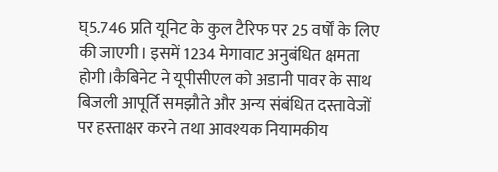घ्5.746 प्रति यूनिट के कुल टैरिफ पर 25 वर्षों के लिए की जाएगी। इसमें 1234 मेगावाट अनुबंधित क्षमता होगी।कैबिनेट ने यूपीसीएल को अडानी पावर के साथ बिजली आपूर्ति समझौते और अन्य संबंधित दस्तावेजों पर हस्ताक्षर करने तथा आवश्यक नियामकीय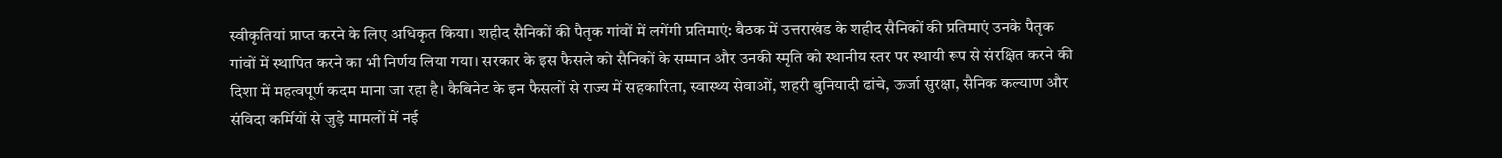स्वीकृतियां प्राप्त करने के लिए अधिकृत किया। शहीद सैनिकों की पैतृक गांवों में लगेंगी प्रतिमाएं: बैठक में उत्तराखंड के शहीद सैनिकों की प्रतिमाएं उनके पैतृक गांवों में स्थापित करने का भी निर्णय लिया गया। सरकार के इस फैसले को सैनिकों के सम्मान और उनकी स्मृति को स्थानीय स्तर पर स्थायी रूप से संरक्षित करने की दिशा में महत्वपूर्ण कदम माना जा रहा है। कैबिनेट के इन फैसलों से राज्य में सहकारिता, स्वास्थ्य सेवाओं, शहरी बुनियादी ढांचे, ऊर्जा सुरक्षा, सैनिक कल्याण और संविदा कर्मियों से जुड़े मामलों में नई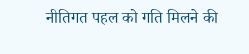नीतिगत पहल को गति मिलने की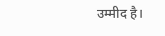उम्मीद है।